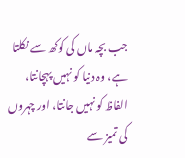جب بچہ ماں کی کوکھ سے نکلتا ہے، وہ دنیا کو نہیں پہچانتا، الفاظ کو نہیں جانتا، اور چہروں کی تمیز سے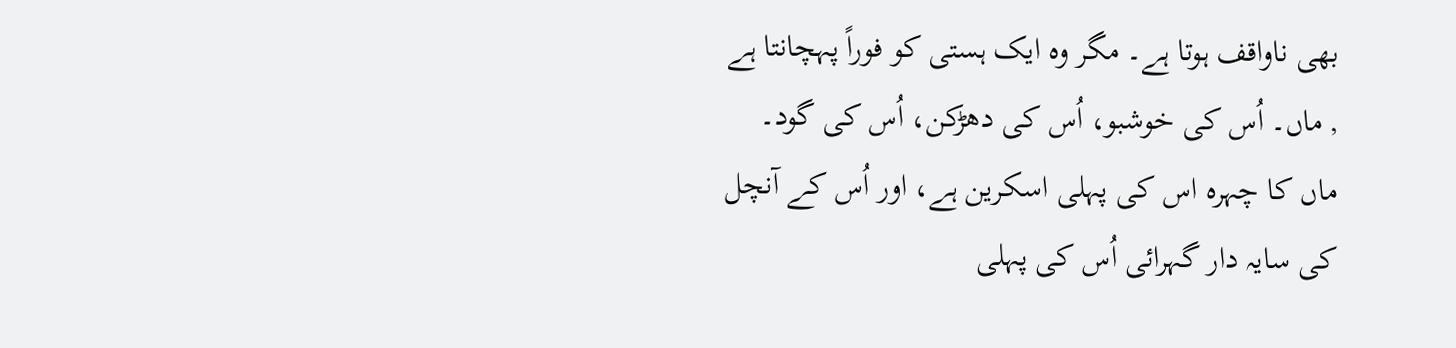بھی ناواقف ہوتا ہے۔ مگر وہ ایک ہستی کو فوراً پہچانتا ہے , ماں۔ اُس کی خوشبو، اُس کی دھڑکن، اُس کی گود۔ ماں کا چہرہ اس کی پہلی اسکرین ہے، اور اُس کے آنچل کی سایہ دار گہرائی اُس کی پہلی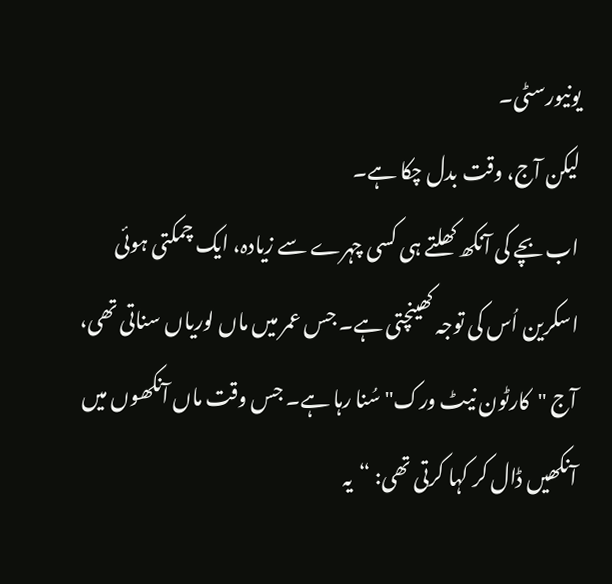یونیورسٹی۔
لیکن آج، وقت بدل چکا ہے۔
اب بچے کی آنکھ کھلتے ہی کسی چہرے سے زیادہ، ایک چمکتی ہوئی اسکرین اُس کی توجہ کھینچتی ہے۔ جس عمر میں ماں لوریاں سناتی تھی، آج "کارٹون نیٹ ورک" سُنا رہا ہے۔ جس وقت ماں آنکھوں میں آنکھیں ڈال کر کہا کرتی تھی: “یہ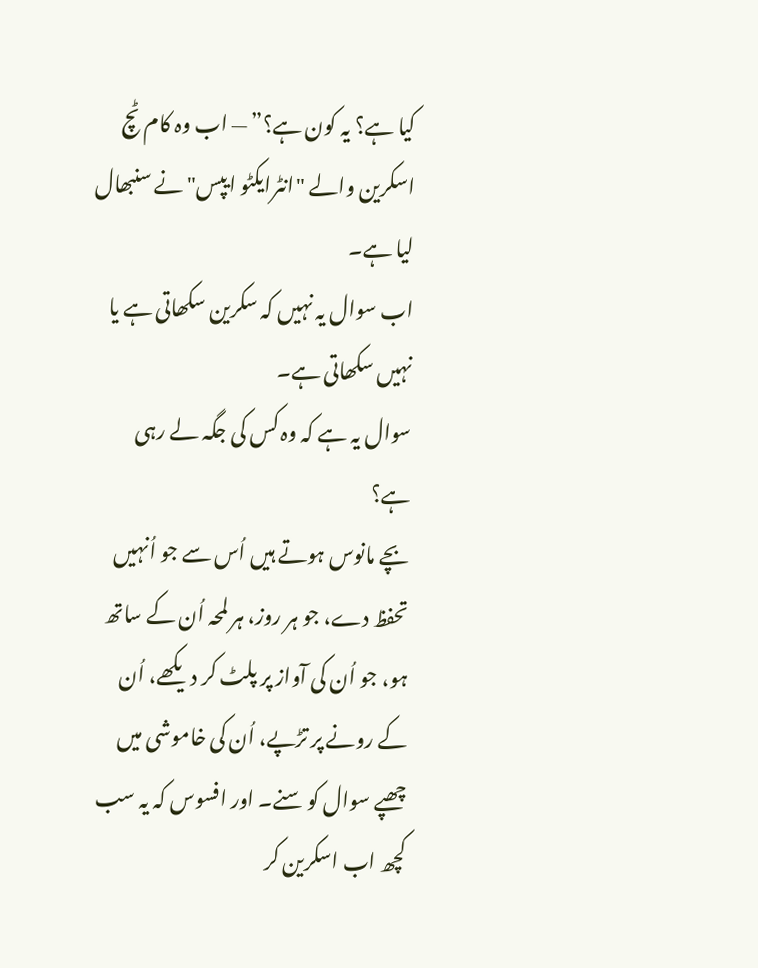کیا ہے؟ یہ کون ہے؟” — اب وہ کام ٹچ اسکرین والے "انٹرایکٹو ایپس" نے سنبھال لیا ہے۔
اب سوال یہ نہیں کہ سکرین سکھاتی ہے یا نہیں سکھاتی ہے۔
سوال یہ ہے کہ وہ کس کی جگہ لے رہی ہے؟
بچے مانوس ہوتے ہیں اُس سے جو اُنہیں تحفظ دے، جو ہر روز، ہر لمحہ اُن کے ساتھ ہو، جو اُن کی آواز پر پلٹ کر دیکھے، اُن کے رونے پر تڑپے، اُن کی خاموشی میں چھپے سوال کو سنے۔ اور افسوس کہ یہ سب کچھ اب اسکرین کر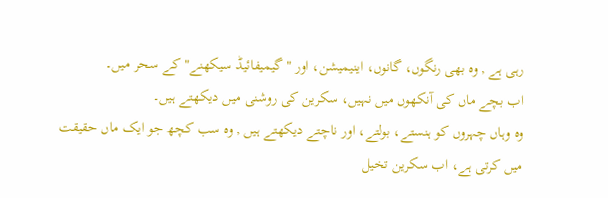رہی ہے , وہ بھی رنگوں، گانوں، اینیمیشن، اور "گیمیفائیڈ سیکھنے" کے سحر میں۔
اب بچے ماں کی آنکھوں میں نہیں، سکرین کی روشنی میں دیکھتے ہیں۔
وہ وہاں چہروں کو ہنستے، بولتے، اور ناچتے دیکھتے ہیں , وہ سب کچھ جو ایک ماں حقیقت میں کرتی ہے، اب سکرین تخیل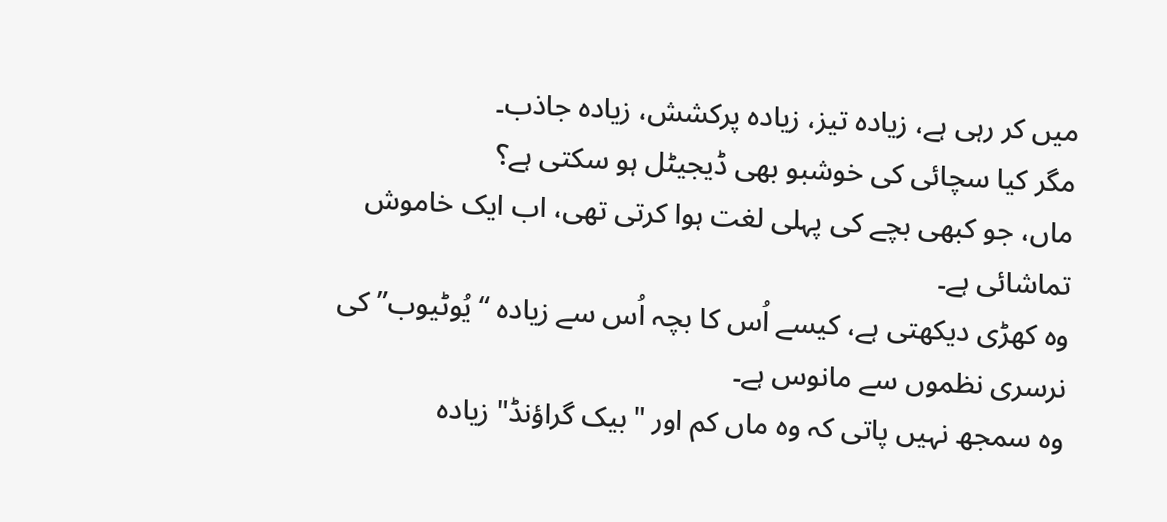میں کر رہی ہے، زیادہ تیز، زیادہ پرکشش، زیادہ جاذب۔
مگر کیا سچائی کی خوشبو بھی ڈیجیٹل ہو سکتی ہے؟
ماں، جو کبھی بچے کی پہلی لغت ہوا کرتی تھی، اب ایک خاموش تماشائی ہے۔
وہ کھڑی دیکھتی ہے، کیسے اُس کا بچہ اُس سے زیادہ “یُوٹیوب” کی نرسری نظموں سے مانوس ہے۔
وہ سمجھ نہیں پاتی کہ وہ ماں کم اور "بیک گراؤنڈ" زیادہ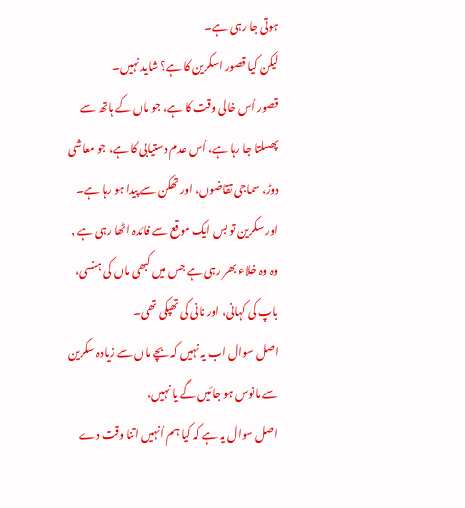ہوتی جا رہی ہے۔
لیکن کیا قصور اسکرین کا ہے؟ شاید نہیں۔
قصور اُس خالی وقت کا ہے، جو ماں کے ہاتھ سے پھسلتا جا رہا ہے، اُس عدم دستیابی کا ہے، جو معاشی دوڑ، سماجی تقاضوں، اور تھکن سے پیدا ہو رہا ہے۔
اور سکرین تو بس ایک موقع سے فائدہ اٹھا رہی ہے , وہ وہ خلاء بھر رہی ہے جس میں کبھی ماں کی ہنسی، باپ کی کہانی، اور نانی کی تھپکی تھی۔
اصل سوال اب یہ نہیں کہ بچے ماں سے زیادہ سکرین سے مانوس ہو جائیں گے یا نہیں،
اصل سوال یہ ہے کہ کیا ہم اُنہیں اتنا وقت دے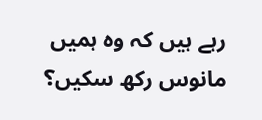رہے ہیں کہ وہ ہمیں مانوس رکھ سکیں؟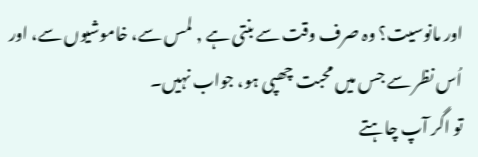اور مانوسیت؟ وہ صرف وقت سے بنتی ہے , لمس سے، خاموشیوں سے، اور اُس نظر سے جس میں محبت چھپی ہو، جواب نہیں۔
تو اگر آپ چاہتے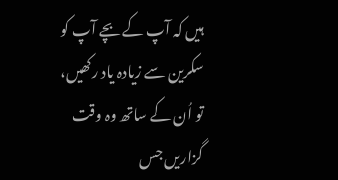ہیں کہ آپ کے بچے آپ کو سکرین سے زیادہ یاد رکھیں،
تو اُن کے ساتھ وہ وقت گزاریں جس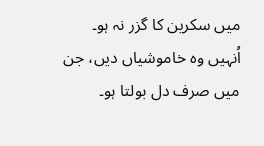میں سکرین کا گزر نہ ہو۔
اُنہیں وہ خاموشیاں دیں، جن میں صرف دل بولتا ہو۔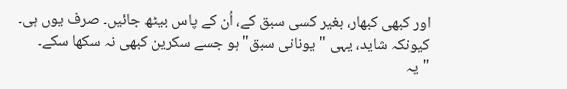اور کبھی کبھار، بغیر کسی سبق کے، اُن کے پاس بیٹھ جائیں۔ صرف یوں ہی۔
کیونکہ شاید، یہی "یونانی سبق" ہو جسے سکرین کبھی نہ سکھا سکے۔
"یہ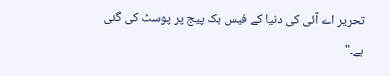تحریر اے آئی کی دنیا کے فیس بک پیج پر پوسٹ کی گئی ہے۔"